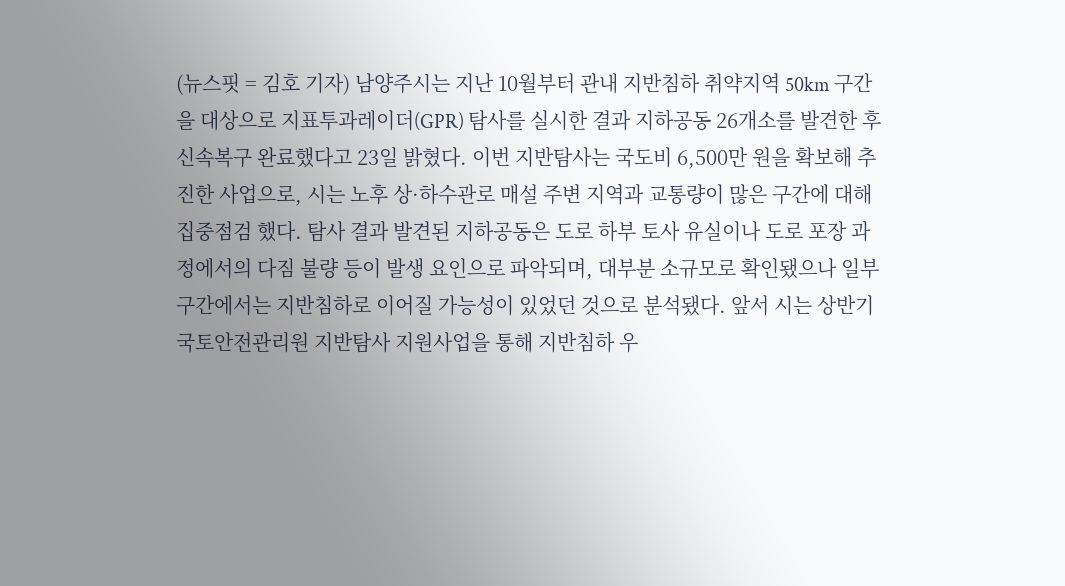(뉴스핏 = 김호 기자) 남양주시는 지난 10월부터 관내 지반침하 취약지역 50km 구간을 대상으로 지표투과레이더(GPR) 탐사를 실시한 결과 지하공동 26개소를 발견한 후 신속복구 완료했다고 23일 밝혔다. 이번 지반탐사는 국도비 6,500만 원을 확보해 추진한 사업으로, 시는 노후 상·하수관로 매설 주변 지역과 교통량이 많은 구간에 대해 집중점검 했다. 탐사 결과 발견된 지하공동은 도로 하부 토사 유실이나 도로 포장 과정에서의 다짐 불량 등이 발생 요인으로 파악되며, 대부분 소규모로 확인됐으나 일부 구간에서는 지반침하로 이어질 가능성이 있었던 것으로 분석됐다. 앞서 시는 상반기 국토안전관리원 지반탐사 지원사업을 통해 지반침하 우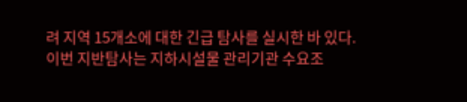려 지역 15개소에 대한 긴급 탐사를 실시한 바 있다. 이번 지반탐사는 지하시설물 관리기관 수요조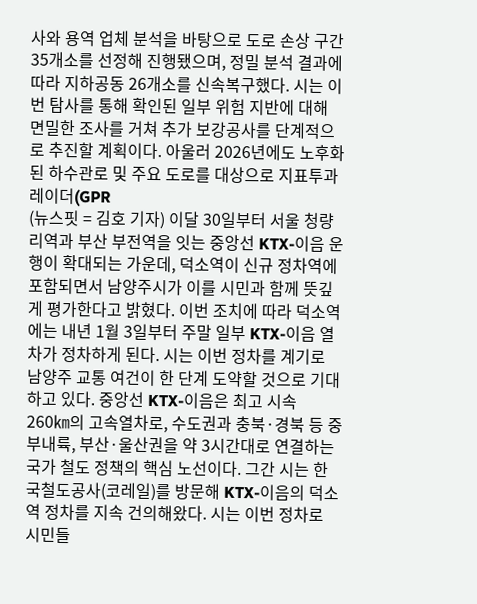사와 용역 업체 분석을 바탕으로 도로 손상 구간 35개소를 선정해 진행됐으며, 정밀 분석 결과에 따라 지하공동 26개소를 신속복구했다. 시는 이번 탐사를 통해 확인된 일부 위험 지반에 대해 면밀한 조사를 거쳐 추가 보강공사를 단계적으로 추진할 계획이다. 아울러 2026년에도 노후화된 하수관로 및 주요 도로를 대상으로 지표투과레이더(GPR
(뉴스핏 = 김호 기자) 이달 30일부터 서울 청량리역과 부산 부전역을 잇는 중앙선 KTX-이음 운행이 확대되는 가운데, 덕소역이 신규 정차역에 포함되면서 남양주시가 이를 시민과 함께 뜻깊게 평가한다고 밝혔다. 이번 조치에 따라 덕소역에는 내년 1월 3일부터 주말 일부 KTX-이음 열차가 정차하게 된다. 시는 이번 정차를 계기로 남양주 교통 여건이 한 단계 도약할 것으로 기대하고 있다. 중앙선 KTX-이음은 최고 시속 260㎞의 고속열차로, 수도권과 충북·경북 등 중부내륙, 부산·울산권을 약 3시간대로 연결하는 국가 철도 정책의 핵심 노선이다. 그간 시는 한국철도공사(코레일)를 방문해 KTX-이음의 덕소역 정차를 지속 건의해왔다. 시는 이번 정차로 시민들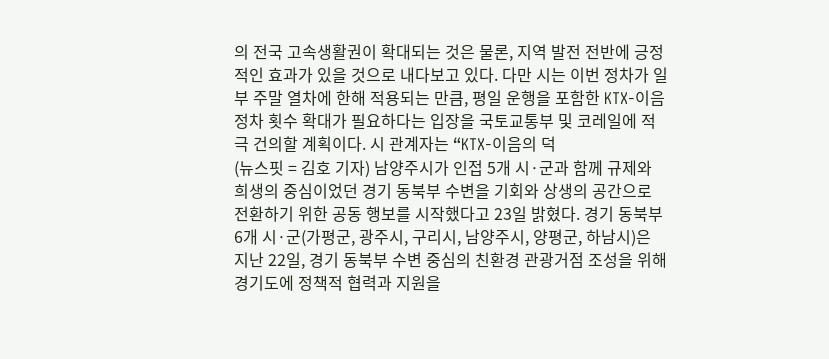의 전국 고속생활권이 확대되는 것은 물론, 지역 발전 전반에 긍정적인 효과가 있을 것으로 내다보고 있다. 다만 시는 이번 정차가 일부 주말 열차에 한해 적용되는 만큼, 평일 운행을 포함한 KTX-이음 정차 횟수 확대가 필요하다는 입장을 국토교통부 및 코레일에 적극 건의할 계획이다. 시 관계자는 “KTX-이음의 덕
(뉴스핏 = 김호 기자) 남양주시가 인접 5개 시·군과 함께 규제와 희생의 중심이었던 경기 동북부 수변을 기회와 상생의 공간으로 전환하기 위한 공동 행보를 시작했다고 23일 밝혔다. 경기 동북부 6개 시·군(가평군, 광주시, 구리시, 남양주시, 양평군, 하남시)은 지난 22일, 경기 동북부 수변 중심의 친환경 관광거점 조성을 위해 경기도에 정책적 협력과 지원을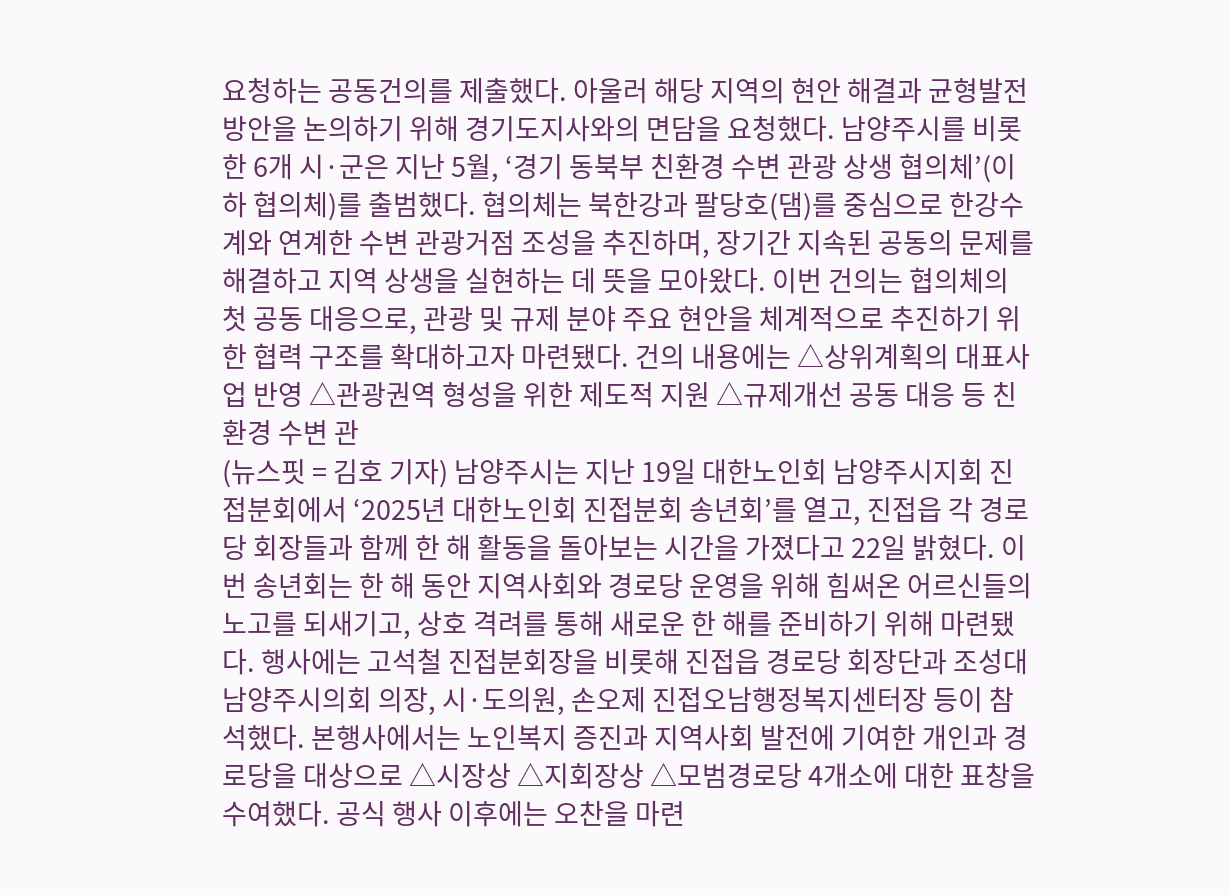요청하는 공동건의를 제출했다. 아울러 해당 지역의 현안 해결과 균형발전 방안을 논의하기 위해 경기도지사와의 면담을 요청했다. 남양주시를 비롯한 6개 시·군은 지난 5월, ‘경기 동북부 친환경 수변 관광 상생 협의체’(이하 협의체)를 출범했다. 협의체는 북한강과 팔당호(댐)를 중심으로 한강수계와 연계한 수변 관광거점 조성을 추진하며, 장기간 지속된 공동의 문제를 해결하고 지역 상생을 실현하는 데 뜻을 모아왔다. 이번 건의는 협의체의 첫 공동 대응으로, 관광 및 규제 분야 주요 현안을 체계적으로 추진하기 위한 협력 구조를 확대하고자 마련됐다. 건의 내용에는 △상위계획의 대표사업 반영 △관광권역 형성을 위한 제도적 지원 △규제개선 공동 대응 등 친환경 수변 관
(뉴스핏 = 김호 기자) 남양주시는 지난 19일 대한노인회 남양주시지회 진접분회에서 ‘2025년 대한노인회 진접분회 송년회’를 열고, 진접읍 각 경로당 회장들과 함께 한 해 활동을 돌아보는 시간을 가졌다고 22일 밝혔다. 이번 송년회는 한 해 동안 지역사회와 경로당 운영을 위해 힘써온 어르신들의 노고를 되새기고, 상호 격려를 통해 새로운 한 해를 준비하기 위해 마련됐다. 행사에는 고석철 진접분회장을 비롯해 진접읍 경로당 회장단과 조성대 남양주시의회 의장, 시·도의원, 손오제 진접오남행정복지센터장 등이 참석했다. 본행사에서는 노인복지 증진과 지역사회 발전에 기여한 개인과 경로당을 대상으로 △시장상 △지회장상 △모범경로당 4개소에 대한 표창을 수여했다. 공식 행사 이후에는 오찬을 마련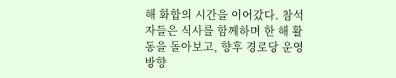해 화합의 시간을 이어갔다. 참석자들은 식사를 함께하며 한 해 활동을 돌아보고, 향후 경로당 운영 방향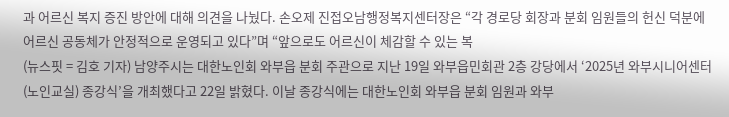과 어르신 복지 증진 방안에 대해 의견을 나눴다. 손오제 진접오남행정복지센터장은 “각 경로당 회장과 분회 임원들의 헌신 덕분에 어르신 공동체가 안정적으로 운영되고 있다”며 “앞으로도 어르신이 체감할 수 있는 복
(뉴스핏 = 김호 기자) 남양주시는 대한노인회 와부읍 분회 주관으로 지난 19일 와부읍민회관 2층 강당에서 ‘2025년 와부시니어센터(노인교실) 종강식’을 개최했다고 22일 밝혔다. 이날 종강식에는 대한노인회 와부읍 분회 임원과 와부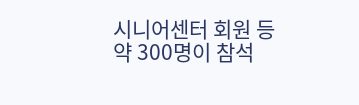시니어센터 회원 등 약 300명이 참석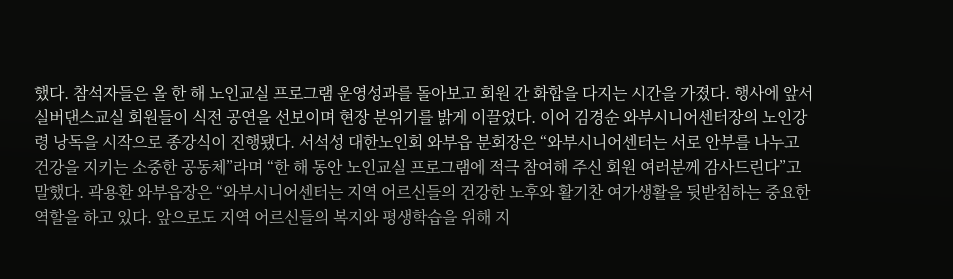했다. 참석자들은 올 한 해 노인교실 프로그램 운영성과를 돌아보고 회원 간 화합을 다지는 시간을 가졌다. 행사에 앞서 실버댄스교실 회원들이 식전 공연을 선보이며 현장 분위기를 밝게 이끌었다. 이어 김경순 와부시니어센터장의 노인강령 낭독을 시작으로 종강식이 진행됐다. 서석성 대한노인회 와부읍 분회장은 “와부시니어센터는 서로 안부를 나누고 건강을 지키는 소중한 공동체”라며 “한 해 동안 노인교실 프로그램에 적극 참여해 주신 회원 여러분께 감사드린다”고 말했다. 곽용환 와부읍장은 “와부시니어센터는 지역 어르신들의 건강한 노후와 활기찬 여가생활을 뒷받침하는 중요한 역할을 하고 있다. 앞으로도 지역 어르신들의 복지와 평생학습을 위해 지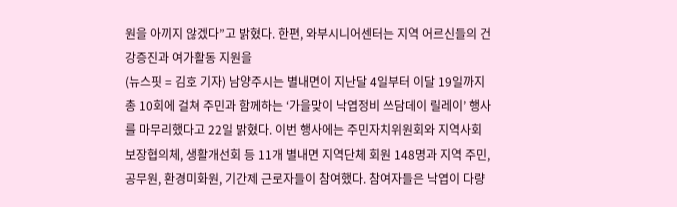원을 아끼지 않겠다”고 밝혔다. 한편, 와부시니어센터는 지역 어르신들의 건강증진과 여가활동 지원을
(뉴스핏 = 김호 기자) 남양주시는 별내면이 지난달 4일부터 이달 19일까지 총 10회에 걸쳐 주민과 함께하는 ‘가을맞이 낙엽정비 쓰담데이 릴레이’ 행사를 마무리했다고 22일 밝혔다. 이번 행사에는 주민자치위원회와 지역사회보장협의체, 생활개선회 등 11개 별내면 지역단체 회원 148명과 지역 주민, 공무원, 환경미화원, 기간제 근로자들이 참여했다. 참여자들은 낙엽이 다량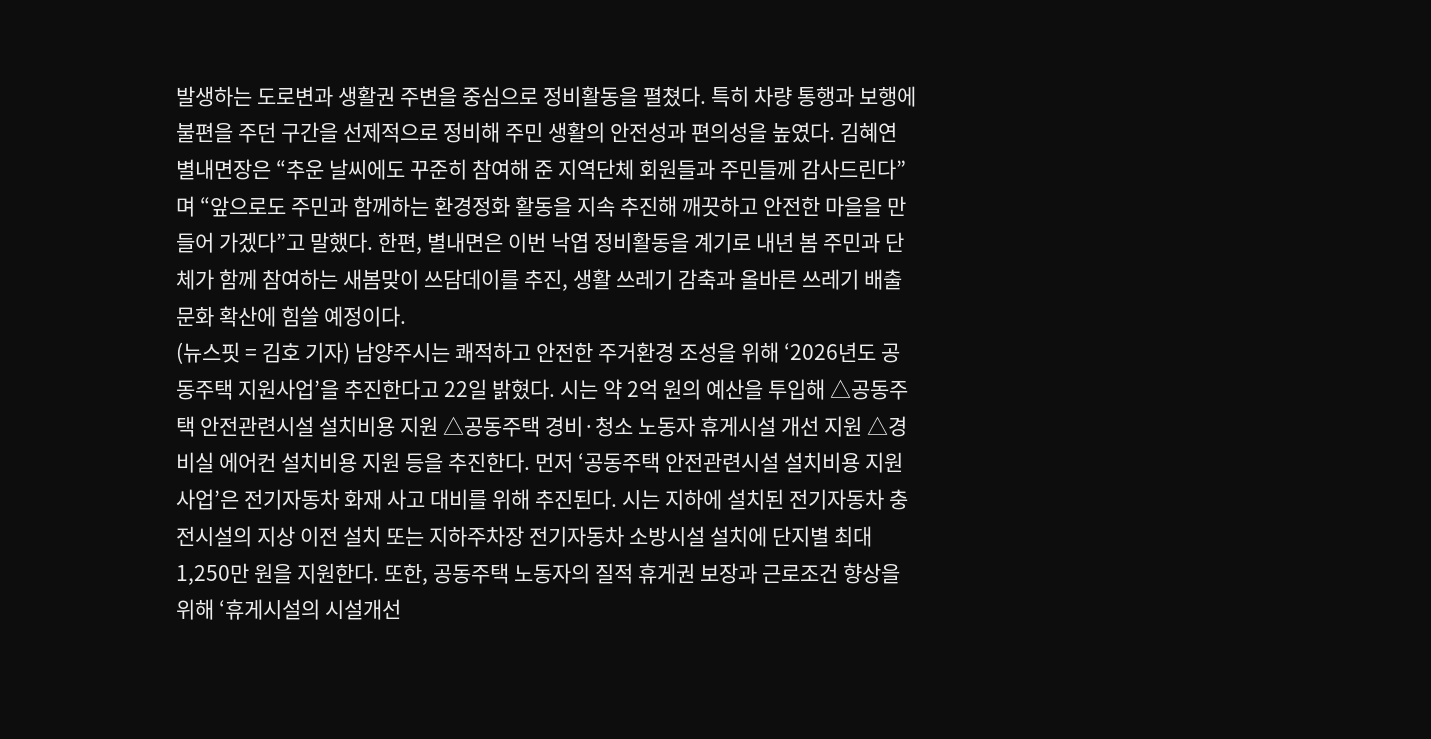발생하는 도로변과 생활권 주변을 중심으로 정비활동을 펼쳤다. 특히 차량 통행과 보행에 불편을 주던 구간을 선제적으로 정비해 주민 생활의 안전성과 편의성을 높였다. 김혜연 별내면장은 “추운 날씨에도 꾸준히 참여해 준 지역단체 회원들과 주민들께 감사드린다”며 “앞으로도 주민과 함께하는 환경정화 활동을 지속 추진해 깨끗하고 안전한 마을을 만들어 가겠다”고 말했다. 한편, 별내면은 이번 낙엽 정비활동을 계기로 내년 봄 주민과 단체가 함께 참여하는 새봄맞이 쓰담데이를 추진, 생활 쓰레기 감축과 올바른 쓰레기 배출문화 확산에 힘쓸 예정이다.
(뉴스핏 = 김호 기자) 남양주시는 쾌적하고 안전한 주거환경 조성을 위해 ‘2026년도 공동주택 지원사업’을 추진한다고 22일 밝혔다. 시는 약 2억 원의 예산을 투입해 △공동주택 안전관련시설 설치비용 지원 △공동주택 경비·청소 노동자 휴게시설 개선 지원 △경비실 에어컨 설치비용 지원 등을 추진한다. 먼저 ‘공동주택 안전관련시설 설치비용 지원사업’은 전기자동차 화재 사고 대비를 위해 추진된다. 시는 지하에 설치된 전기자동차 충전시설의 지상 이전 설치 또는 지하주차장 전기자동차 소방시설 설치에 단지별 최대 1,250만 원을 지원한다. 또한, 공동주택 노동자의 질적 휴게권 보장과 근로조건 향상을 위해 ‘휴게시설의 시설개선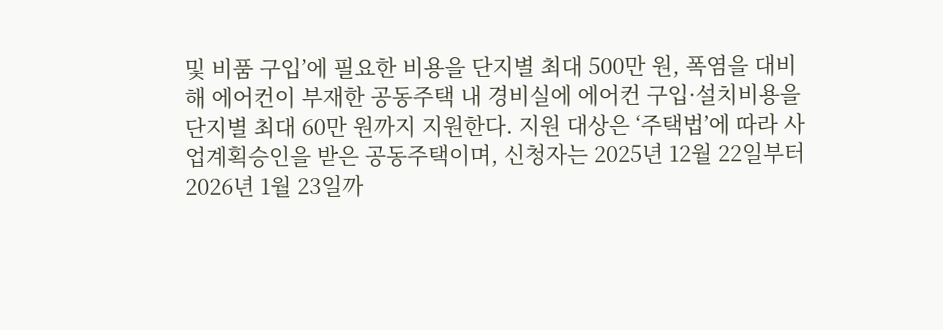및 비품 구입’에 필요한 비용을 단지별 최대 500만 원, 폭염을 대비해 에어컨이 부재한 공동주택 내 경비실에 에어컨 구입·설치비용을 단지별 최대 60만 원까지 지원한다. 지원 대상은 ‘주택법’에 따라 사업계획승인을 받은 공동주택이며, 신청자는 2025년 12월 22일부터 2026년 1월 23일까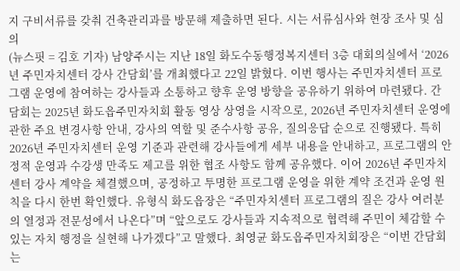지 구비서류를 갖춰 건축관리과를 방문해 제출하면 된다. 시는 서류심사와 현장 조사 및 심의
(뉴스핏 = 김호 기자) 남양주시는 지난 18일 화도수동행정복지센터 3층 대회의실에서 ‘2026년 주민자치센터 강사 간담회’를 개최했다고 22일 밝혔다. 이번 행사는 주민자치센터 프로그램 운영에 참여하는 강사들과 소통하고 향후 운영 방향을 공유하기 위하여 마련됐다. 간담회는 2025년 화도읍주민자치회 활동 영상 상영을 시작으로, 2026년 주민자치센터 운영에 관한 주요 변경사항 안내, 강사의 역할 및 준수사항 공유, 질의응답 순으로 진행됐다. 특히 2026년 주민자치센터 운영 기준과 관련해 강사들에게 세부 내용을 안내하고, 프로그램의 안정적 운영과 수강생 만족도 제고를 위한 협조 사항도 함께 공유했다. 이어 2026년 주민자치센터 강사 계약을 체결했으며, 공정하고 투명한 프로그램 운영을 위한 계약 조건과 운영 원칙을 다시 한번 확인했다. 유형식 화도읍장은 “주민자치센터 프로그램의 질은 강사 여러분의 열정과 전문성에서 나온다”며 “앞으로도 강사들과 지속적으로 협력해 주민이 체감할 수 있는 자치 행정을 실현해 나가겠다”고 말했다. 최영균 화도읍주민자치회장은 “이번 간담회는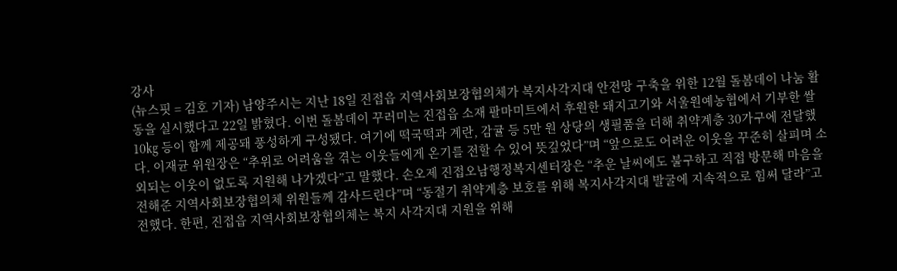강사
(뉴스핏 = 김호 기자) 남양주시는 지난 18일 진접읍 지역사회보장협의체가 복지사각지대 안전망 구축을 위한 12월 돌봄데이 나눔 활동을 실시했다고 22일 밝혔다. 이번 돌봄데이 꾸러미는 진접읍 소재 팔마미트에서 후원한 돼지고기와 서울원예농협에서 기부한 쌀 10㎏ 등이 함께 제공돼 풍성하게 구성됐다. 여기에 떡국떡과 계란, 감귤 등 5만 원 상당의 생필품을 더해 취약계층 30가구에 전달했다. 이재균 위원장은 “추위로 어려움을 겪는 이웃들에게 온기를 전할 수 있어 뜻깊었다”며 “앞으로도 어려운 이웃을 꾸준히 살피며 소외되는 이웃이 없도록 지원해 나가겠다”고 말했다. 손오제 진접오남행정복지센터장은 “추운 날씨에도 불구하고 직접 방문해 마음을 전해준 지역사회보장협의체 위원들께 감사드린다”며 “동절기 취약계층 보호를 위해 복지사각지대 발굴에 지속적으로 힘써 달라”고 전했다. 한편, 진접읍 지역사회보장협의체는 복지 사각지대 지원을 위해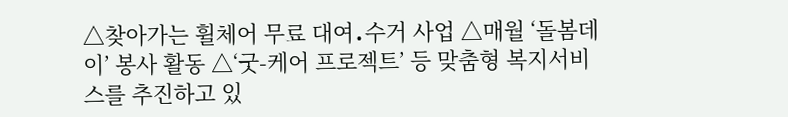△찾아가는 휠체어 무료 대여․수거 사업 △매월 ‘돌봄데이’ 봉사 활동 △‘굿-케어 프로젝트’ 등 맞춤형 복지서비스를 추진하고 있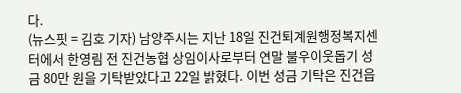다.
(뉴스핏 = 김호 기자) 남양주시는 지난 18일 진건퇴계원행정복지센터에서 한영림 전 진건농협 상임이사로부터 연말 불우이웃돕기 성금 80만 원을 기탁받았다고 22일 밝혔다. 이번 성금 기탁은 진건읍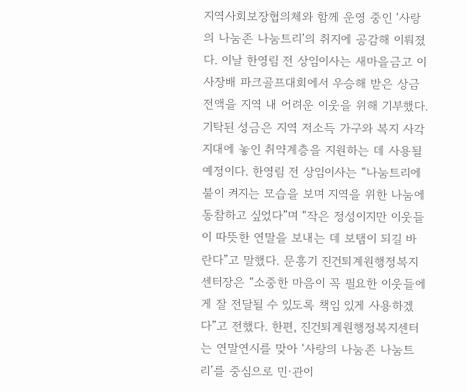지역사회보장협의체와 함께 운영 중인 ‘사랑의 나눔존 나눔트리’의 취지에 공감해 이뤄졌다. 이날 한영림 전 상임이사는 새마을금고 이사장배 파크골프대회에서 우승해 받은 상금 전액을 지역 내 어려운 이웃을 위해 기부했다. 기탁된 성금은 지역 저소득 가구와 복지 사각지대에 놓인 취약계층을 지원하는 데 사용될 예정이다. 한영림 전 상임이사는 “나눔트리에 불이 켜지는 모습을 보며 지역을 위한 나눔에 동참하고 싶었다”며 “작은 정성이지만 이웃들이 따뜻한 연말을 보내는 데 보탬이 되길 바란다”고 말했다. 문흥기 진건퇴계원행정복지센터장은 “소중한 마음이 꼭 필요한 이웃들에게 잘 전달될 수 있도록 책임 있게 사용하겠다”고 전했다. 한편, 진건퇴계원행정복지센터는 연말연시를 맞아 ‘사랑의 나눔존 나눔트리’를 중심으로 민·관이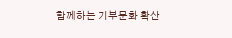함께하는 기부문화 확산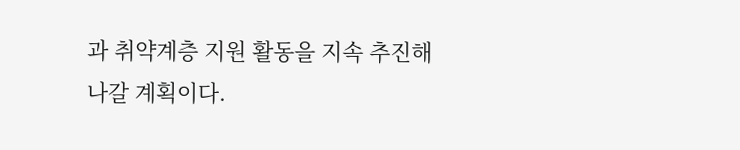과 취약계층 지원 활동을 지속 추진해 나갈 계획이다.